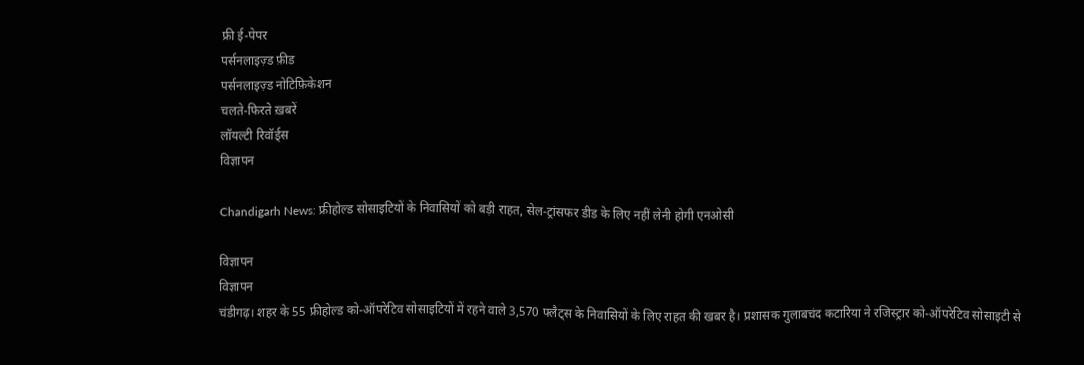फ्री ई-पेपर
पर्सनलाइज़्ड फ़ीड
पर्सनलाइज़्ड नोटिफ़िकेशन
चलते-फिरते ख़बरें
लॉयल्टी रिवॉर्ड्स
विज्ञापन

Chandigarh News: फ्रीहोल्ड सोसाइटियों के निवासियों को बड़ी राहत, सेल-ट्रांसफर डीड के लिए नहीं लेनी होगी एनओसी

विज्ञापन
विज्ञापन
चंडीगढ़। शहर के 55 फ्रीहोल्ड को-ऑपरेटिव सोसाइटियों में रहने वाले 3,570 फ्लैट्स के निवासियों के लिए राहत की खबर है। प्रशासक गुलाबचंद कटारिया ने रजिस्ट्रार को-ऑपरेटिव सोसाइटी से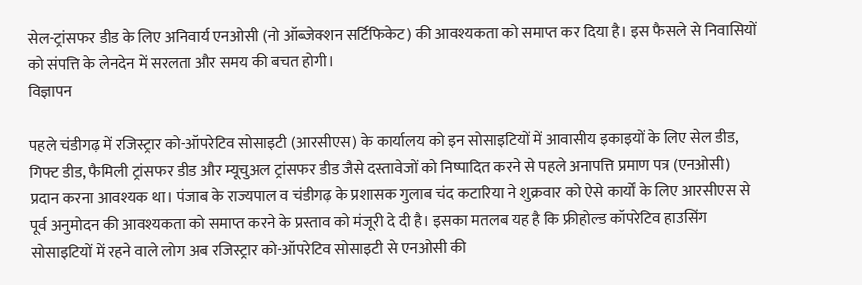सेल-ट्रांसफर डीड के लिए अनिवार्य एनओसी (नो ऑब्जेक्शन सर्टिफिकेट) की आवश्यकता को समाप्त कर दिया है। इस फैसले से निवासियों को संपत्ति के लेनदेन में सरलता और समय की बचत होगी।
विज्ञापन

पहले चंडीगढ़ में रजिस्ट्रार को-ऑपरेटिव सोसाइटी (आरसीएस) के कार्यालय को इन सोसाइटियों में आवासीय इकाइयों के लिए सेल डीड, गिफ्ट डीड, फैमिली ट्रांसफर डीड और म्यूचुअल ट्रांसफर डीड जैसे दस्तावेजों को निष्पादित करने से पहले अनापत्ति प्रमाण पत्र (एनओसी) प्रदान करना आवश्यक था। पंजाब के राज्यपाल व चंडीगढ़ के प्रशासक गुलाब चंद कटारिया ने शुक्रवार को ऐसे कार्यों के लिए आरसीएस से पूर्व अनुमोदन की आवश्यकता को समाप्त करने के प्रस्ताव को मंजूरी दे दी है। इसका मतलब यह है कि फ्रीहोल्ड कॉपरेटिव हाउसिंग सोसाइटियों में रहने वाले लोग अब रजिस्ट्रार को-ऑपरेटिव सोसाइटी से एनओसी की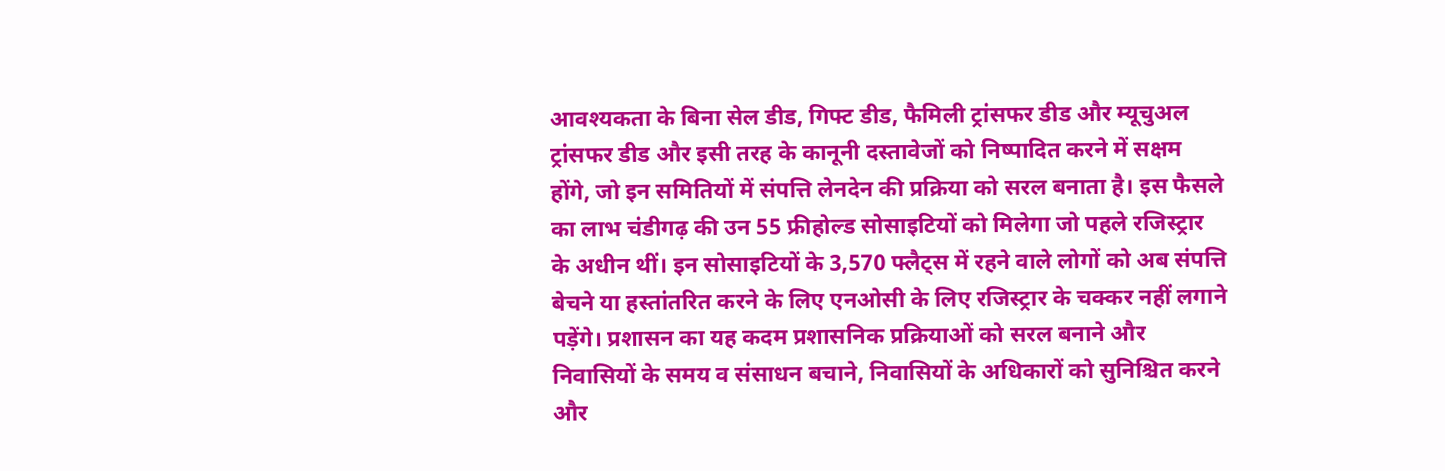आवश्यकता के बिना सेल डीड, गिफ्ट डीड, फैमिली ट्रांसफर डीड और म्यूचुअल ट्रांसफर डीड और इसी तरह के कानूनी दस्तावेजों को निष्पादित करने में सक्षम होंगे, जो इन समितियों में संपत्ति लेनदेन की प्रक्रिया को सरल बनाता है। इस फैसले का लाभ चंडीगढ़ की उन 55 फ्रीहोल्ड सोसाइटियों को मिलेगा जो पहले रजिस्ट्रार के अधीन थीं। इन सोसाइटियों के 3,570 फ्लैट्स में रहने वाले लोगों को अब संपत्ति बेचने या हस्तांतरित करने के लिए एनओसी के लिए रजिस्ट्रार के चक्कर नहीं लगाने पड़ेंगे। प्रशासन का यह कदम प्रशासनिक प्रक्रियाओं को सरल बनाने और निवासियों के समय व संसाधन बचाने, निवासियों के अधिकारों को सुनिश्चित करने और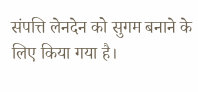संपत्ति लेनदेन को सुगम बनाने के लिए किया गया है।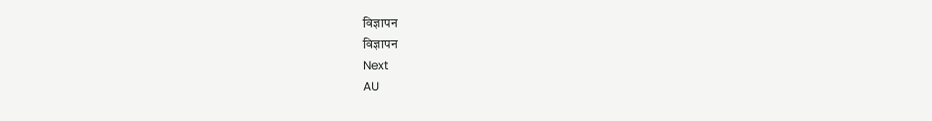विज्ञापन
विज्ञापन
Next
AU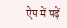ऐप में पढ़ें